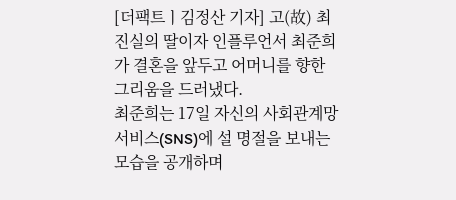[더팩트ㅣ김정산 기자] 고(故) 최진실의 딸이자 인플루언서 최준희가 결혼을 앞두고 어머니를 향한 그리움을 드러냈다.
최준희는 17일 자신의 사회관계망서비스(SNS)에 설 명절을 보내는 모습을 공개하며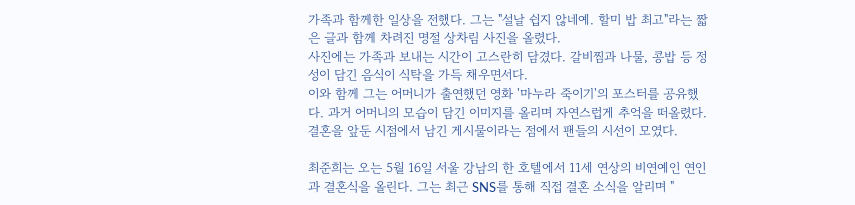가족과 함께한 일상을 전했다. 그는 "설날 쉽지 않네예. 할미 밥 최고"라는 짧은 글과 함께 차려진 명절 상차림 사진을 올렸다.
사진에는 가족과 보내는 시간이 고스란히 담겼다. 갈비찜과 나물, 콩밥 등 정성이 담긴 음식이 식탁을 가득 채우면서다.
이와 함께 그는 어머니가 출연했던 영화 '마누라 죽이기'의 포스터를 공유했다. 과거 어머니의 모습이 담긴 이미지를 올리며 자연스럽게 추억을 떠올렸다. 결혼을 앞둔 시점에서 남긴 게시물이라는 점에서 팬들의 시선이 모였다.

최준희는 오는 5월 16일 서울 강남의 한 호텔에서 11세 연상의 비연예인 연인과 결혼식을 올린다. 그는 최근 SNS를 통해 직접 결혼 소식을 알리며 "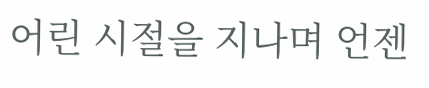어린 시절을 지나며 언젠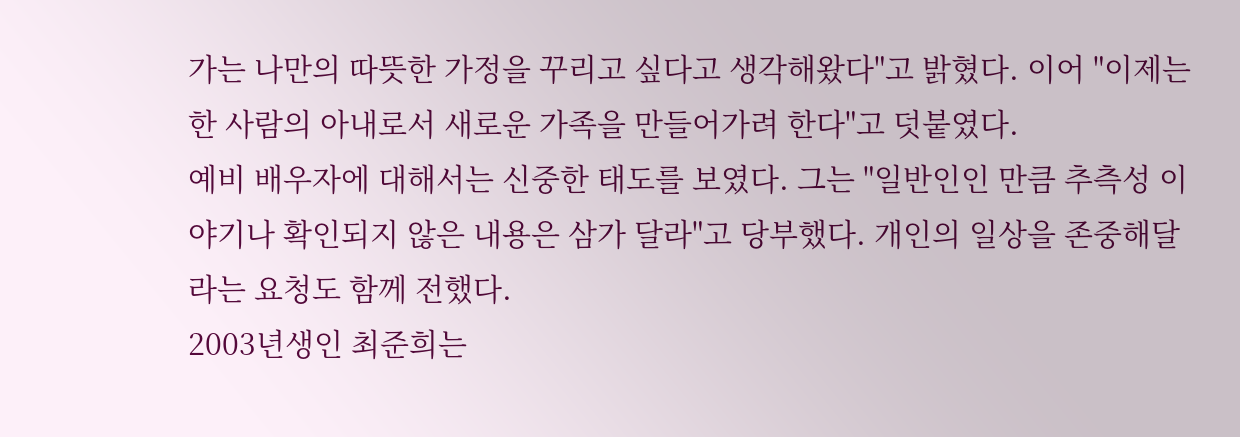가는 나만의 따뜻한 가정을 꾸리고 싶다고 생각해왔다"고 밝혔다. 이어 "이제는 한 사람의 아내로서 새로운 가족을 만들어가려 한다"고 덧붙였다.
예비 배우자에 대해서는 신중한 태도를 보였다. 그는 "일반인인 만큼 추측성 이야기나 확인되지 않은 내용은 삼가 달라"고 당부했다. 개인의 일상을 존중해달라는 요청도 함께 전했다.
2003년생인 최준희는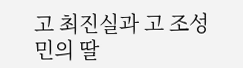고 최진실과 고 조성민의 딸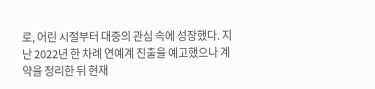로, 어린 시절부터 대중의 관심 속에 성장했다. 지난 2022년 한 차례 연예계 진출을 예고했으나 계약을 정리한 뒤 현재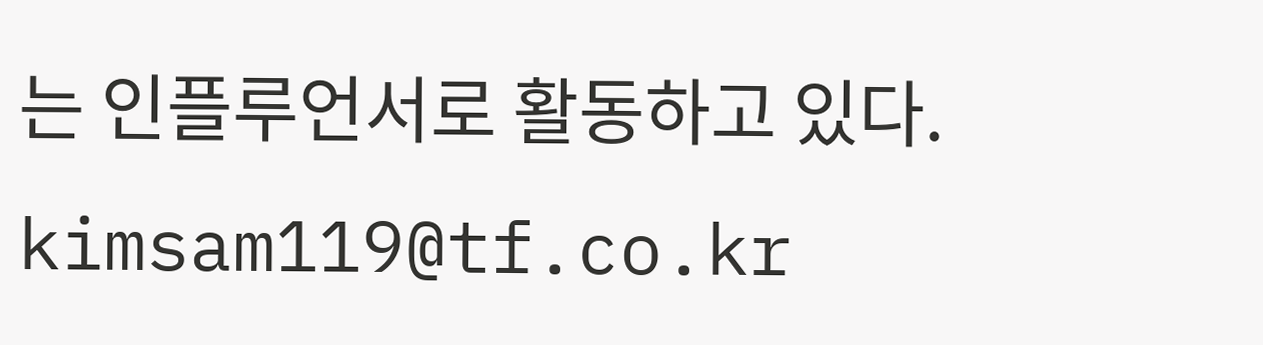는 인플루언서로 활동하고 있다.
kimsam119@tf.co.kr